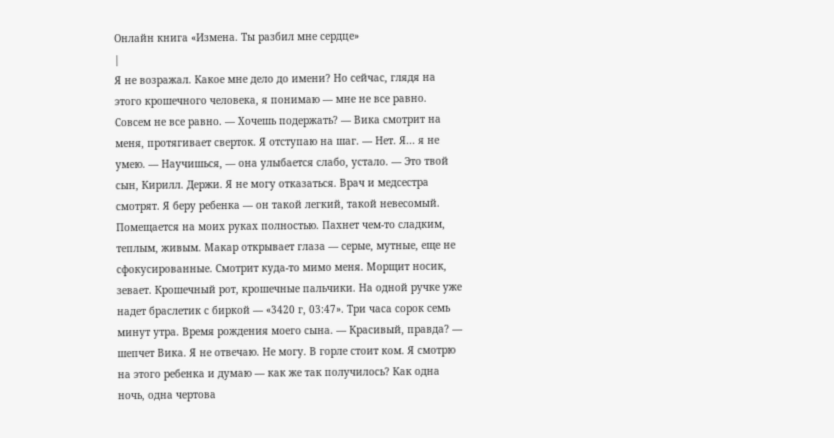Онлайн книга «Измена. Ты разбил мне сердце»
|
Я не возражал. Какое мне дело до имени? Но сейчас, глядя на этого крошечного человека, я понимаю — мне не все равно. Совсем не все равно. — Хочешь подержать? — Вика смотрит на меня, протягивает сверток. Я отступаю на шаг. — Нет. Я... я не умею. — Научишься, — она улыбается слабо, устало. — Это твой сын, Кирилл. Держи. Я не могу отказаться. Врач и медсестра смотрят. Я беру ребенка — он такой легкий, такой невесомый. Помещается на моих руках полностью. Пахнет чем-то сладким, теплым, живым. Макар открывает глаза — серые, мутные, еще не сфокусированные. Смотрит куда-то мимо меня. Морщит носик, зевает. Крошечный рот, крошечные пальчики. На одной ручке уже надет браслетик с биркой — «3420 г, 03:47». Три часа сорок семь минут утра. Время рождения моего сына. — Красивый, правда? — шепчет Вика. Я не отвечаю. Не могу. В горле стоит ком. Я смотрю на этого ребенка и думаю — как же так получилось? Как одна ночь, одна чертова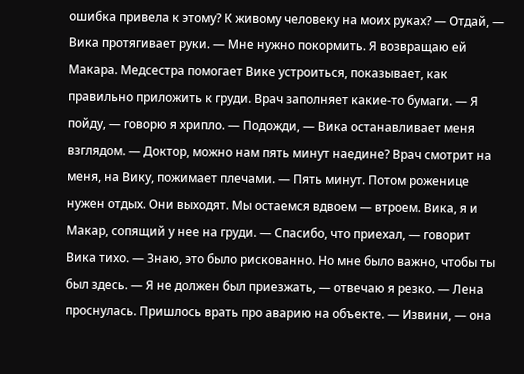ошибка привела к этому? К живому человеку на моих руках? — Отдай, — Вика протягивает руки. — Мне нужно покормить. Я возвращаю ей Макара. Медсестра помогает Вике устроиться, показывает, как правильно приложить к груди. Врач заполняет какие-то бумаги. — Я пойду, — говорю я хрипло. — Подожди, — Вика останавливает меня взглядом. — Доктор, можно нам пять минут наедине? Врач смотрит на меня, на Вику, пожимает плечами. — Пять минут. Потом роженице нужен отдых. Они выходят. Мы остаемся вдвоем — втроем. Вика, я и Макар, сопящий у нее на груди. — Спасибо, что приехал, — говорит Вика тихо. — Знаю, это было рискованно. Но мне было важно, чтобы ты был здесь. — Я не должен был приезжать, — отвечаю я резко. — Лена проснулась. Пришлось врать про аварию на объекте. — Извини, — она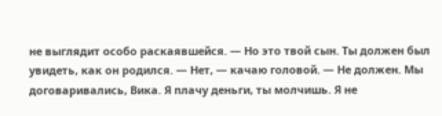не выглядит особо раскаявшейся. — Но это твой сын. Ты должен был увидеть, как он родился. — Нет, — качаю головой. — Не должен. Мы договаривались, Вика. Я плачу деньги, ты молчишь. Я не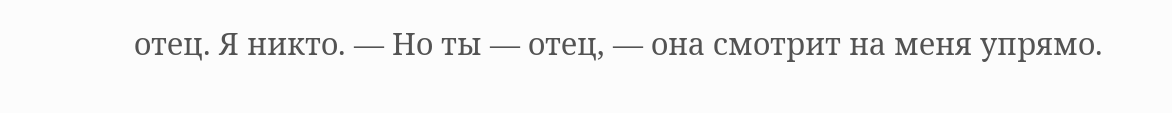отец. Я никто. — Но ты — отец, — она смотрит на меня упрямо.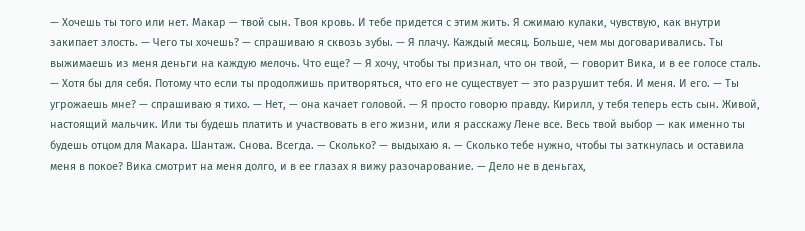— Хочешь ты того или нет. Макар — твой сын. Твоя кровь. И тебе придется с этим жить. Я сжимаю кулаки, чувствую, как внутри закипает злость. — Чего ты хочешь? — спрашиваю я сквозь зубы. — Я плачу. Каждый месяц. Больше, чем мы договаривались. Ты выжимаешь из меня деньги на каждую мелочь. Что еще? — Я хочу, чтобы ты признал, что он твой, — говорит Вика, и в ее голосе сталь. — Хотя бы для себя. Потому что если ты продолжишь притворяться, что его не существует — это разрушит тебя. И меня. И его. — Ты угрожаешь мне? — спрашиваю я тихо. — Нет, — она качает головой. — Я просто говорю правду. Кирилл, у тебя теперь есть сын. Живой, настоящий мальчик. Или ты будешь платить и участвовать в его жизни, или я расскажу Лене все. Весь твой выбор — как именно ты будешь отцом для Макара. Шантаж. Снова. Всегда. — Сколько? — выдыхаю я. — Сколько тебе нужно, чтобы ты заткнулась и оставила меня в покое? Вика смотрит на меня долго, и в ее глазах я вижу разочарование. — Дело не в деньгах,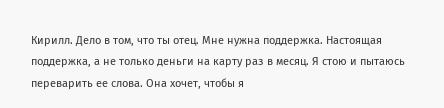Кирилл. Дело в том, что ты отец. Мне нужна поддержка. Настоящая поддержка, а не только деньги на карту раз в месяц. Я стою и пытаюсь переварить ее слова. Она хочет, чтобы я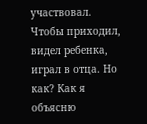участвовал. Чтобы приходил, видел ребенка, играл в отца. Но как? Как я объясню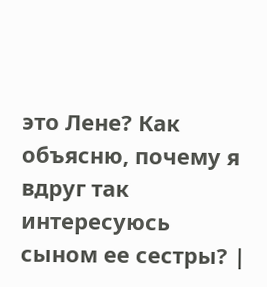это Лене? Как объясню, почему я вдруг так интересуюсь сыном ее сестры? |